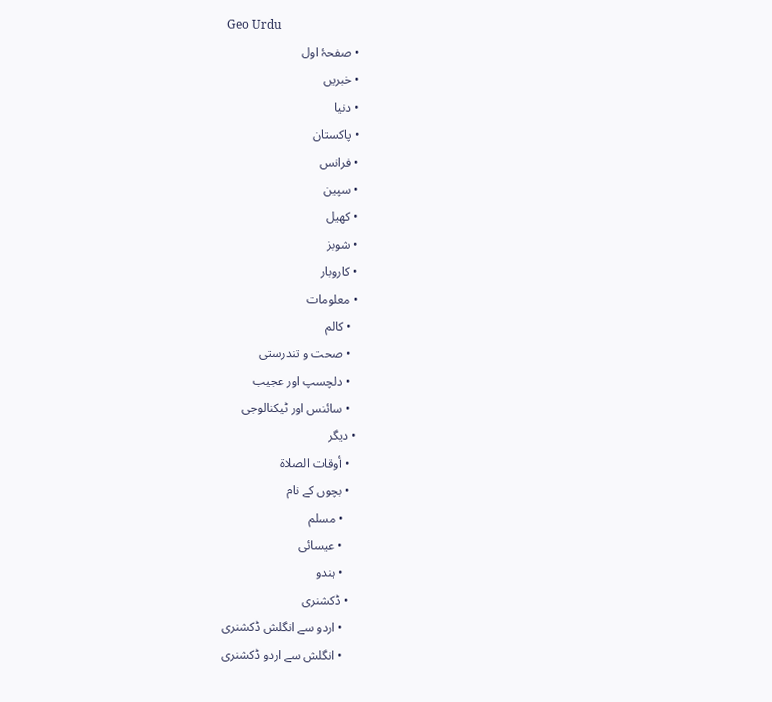Geo Urdu
  • صفحۂ اول
  • خبریں
  • دنیا
  • پاکستان
  • فرانس
  • سپین
  • کھیل
  • شوبز
  • کاروبار
  • معلومات
    • کالم
    • صحت و تندرستی
    • دلچسپ اور عجیب
    • سائنس اور ٹیکنالوجی
  • دیگر
    • أوقات الصلاة
    • بچوں کے نام
      • مسلم
      • عیسائی
      • ہندو
    • ڈکشنری
      • اردو سے انگلش ڈکشنری
      • انگلش سے اردو ڈکشنری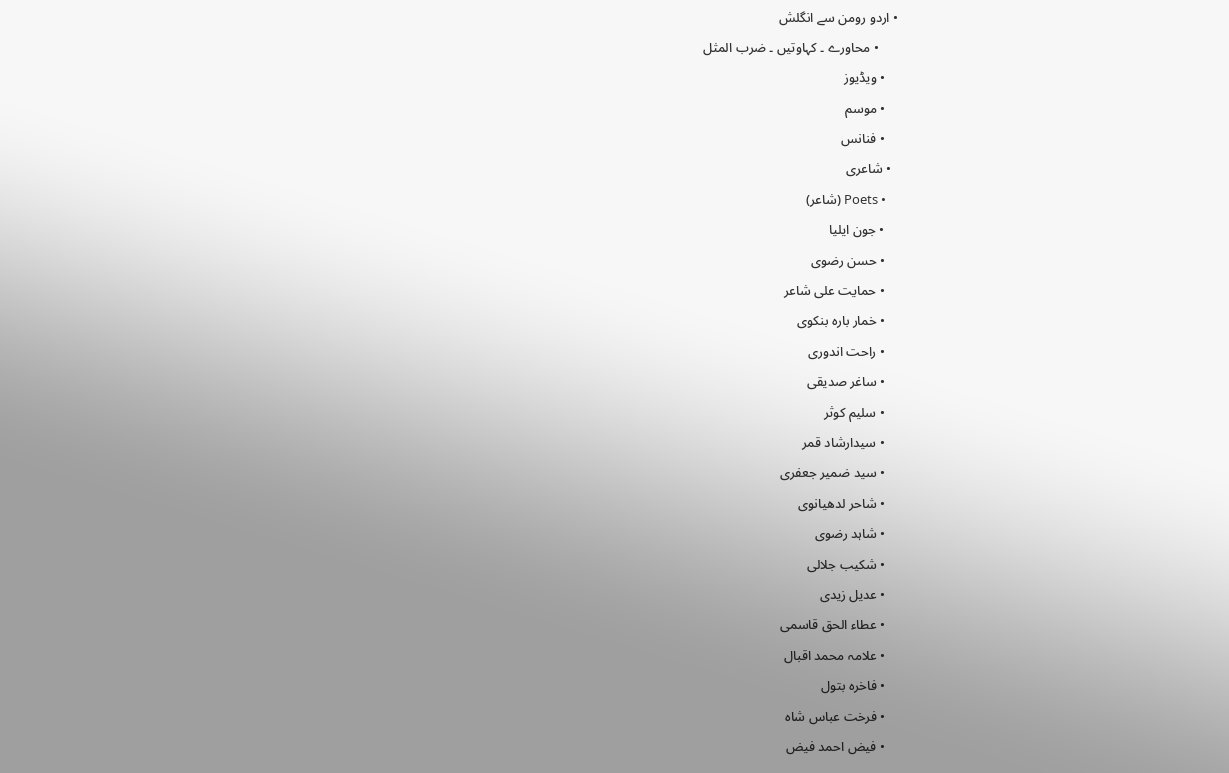• اردو رومن سے انگلش
      • محاورے ۔ کہاوتیں ۔ ضرب المثل
    • ویڈیوز
    • موسم
    • فنانس
  • شاعری
    • Poets (شاعر)
    • جون ایلیا
    • حسن رضوی
    • حمایت علی شاعر
    • خمار بارہ بنکوی
    • راحت اندوری
    • ساغر صدیقی
    • سلیم کوثر
    • سیدارشاد قمر
    • سید ضمیر جعفری
    • شاحر لدھیانوی
    • شاہد رضوی
    • شکیب جلالی
    • عدیل زیدی
    • عطاء الحق قاسمی
    • علامہ محمد اقبال
    • فاخرہ بتول
    • فرخت عباس شاہ
    • فیض احمد فیض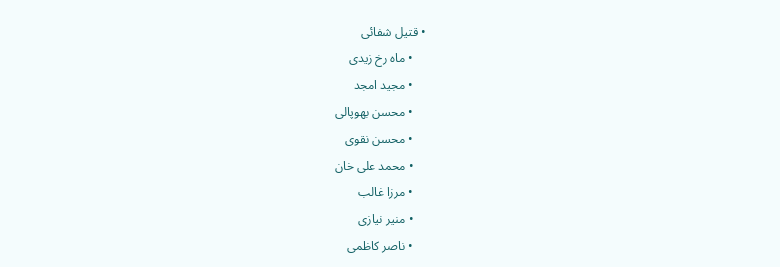• قتیل شفائی
    • ماہ رخ زیدی
    • مجید امجد
    • محسن بھوپالی
    • محسن نقوی
    • محمد علی خان
    • مرزا غالب
    • منیر نیازی
    • ناصر کاظمی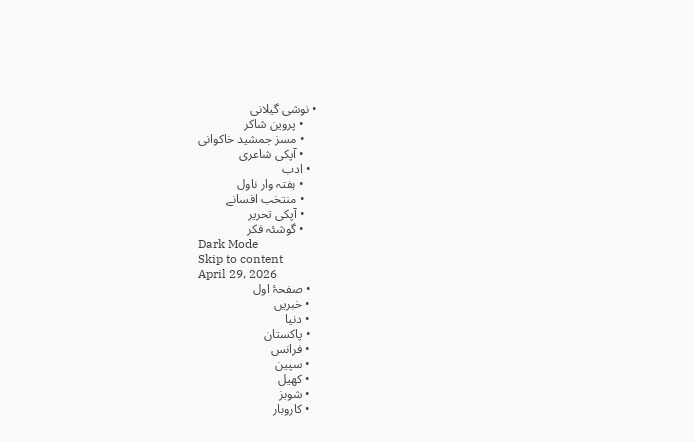• نوشی گیلانی
    • پروین شاکر
    • مسز جمشید خاکوانی
    • آپکی شاعری
  • ادب
    • ہفتہ وار ناول
    • منتخب افسانے
    • آپکی تحریر
    • گوشئہ فکر
Dark Mode
Skip to content
April 29, 2026
  • صفحۂ اول
  • خبریں
  • دنیا
  • پاکستان
  • فرانس
  • سپین
  • کھیل
  • شوبز
  • کاروبار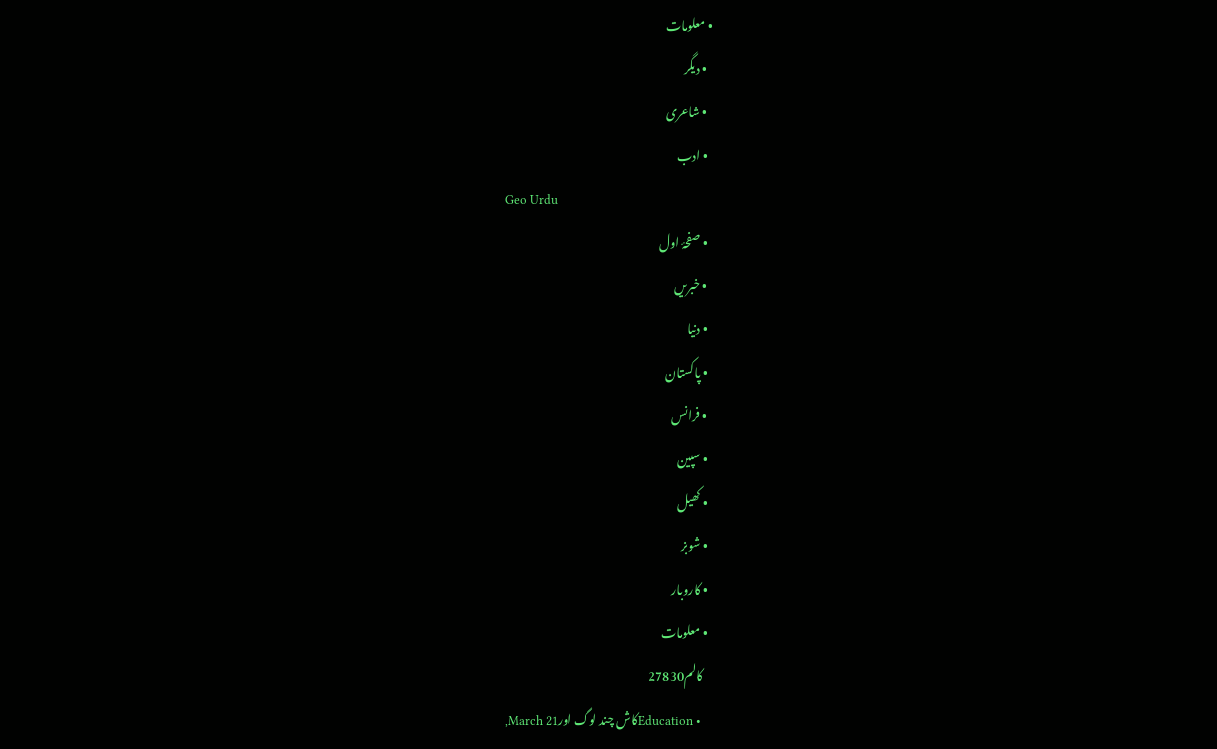• معلومات
  • دیگر
  • شاعری
  • ادب
Geo Urdu
  • صفحۂ اول
  • خبریں
  • دنیا
  • پاکستان
  • فرانس
  • سپین
  • کھیل
  • شوبز
  • کاروبار
  • معلومات
    کالم27830
    • Educationکاش چند لوگ اورMarch 21,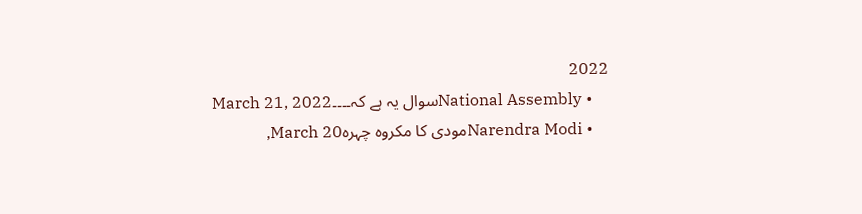2022
    • National Assemblyسوال یہ ہے کہ۔۔۔۔March 21, 2022
    • Narendra Modiمودی کا مکروہ چہرہMarch 20,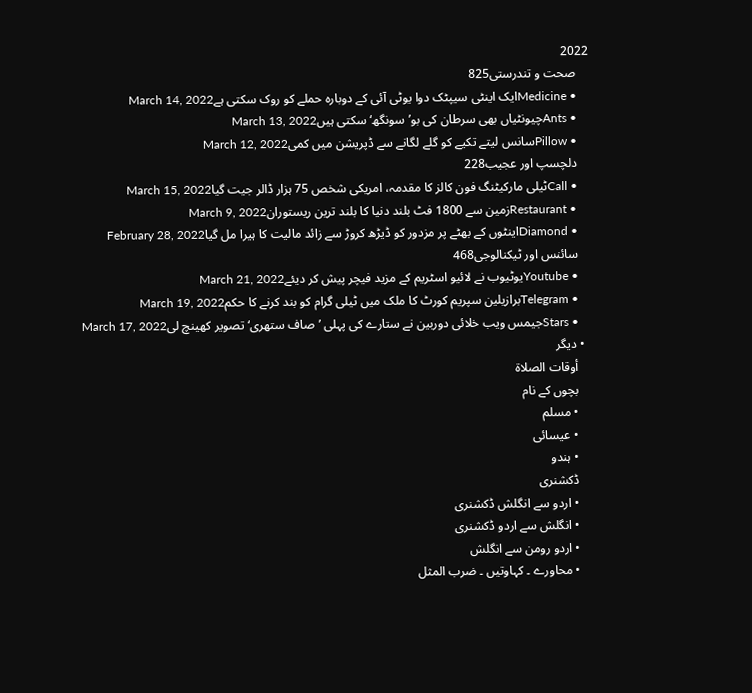2022
    صحت و تندرستی825
    • Medicineایک اینٹی سیپٹک دوا یوٹی آئی کے دوبارہ حملے کو روک سکتی ہےMarch 14, 2022
    • Antsچیونٹیاں بھی سرطان کی بو’سونگھ‘ سکتی ہیںMarch 13, 2022
    • Pillowسانس لیتے تکیے کو گلے لگانے سے ڈپریشن میں کمیMarch 12, 2022
    دلچسپ اور عجیب228
    • Callٹیلی مارکیٹنگ فون کالز کا مقدمہ، امریکی شخص 75 ہزار ڈالر جیت گیاMarch 15, 2022
    • Restaurantزمین سے 1800 فٹ بلند دنیا کا بلند ترین ریستورانMarch 9, 2022
    • Diamondاینٹوں کے بھٹے پر مزدور کو ڈیڑھ کروڑ سے زائد مالیت کا ہیرا مل گیاFebruary 28, 2022
    سائنس اور ٹیکنالوجی468
    • Youtubeیوٹیوب نے لائیو اسٹریم کے مزید فیچر پیش کر دیئےMarch 21, 2022
    • Telegramبرازیلین سپریم کورٹ کا ملک میں ٹیلی گرام کو بند کرنے کا حکمMarch 19, 2022
    • Starsجیمس ویب خلائی دوربین نے ستارے کی پہلی ’صاف ستھری‘ تصویر کھینچ لیMarch 17, 2022
  • دیگر
    أوقات الصلاة
    بچوں کے نام
    • مسلم
    • عیسائی
    • ہندو
    ڈکشنری
    • اردو سے انگلش ڈکشنری
    • انگلش سے اردو ڈکشنری
    • اردو رومن سے انگلش
    • محاورے ۔ کہاوتیں ۔ ضرب المثل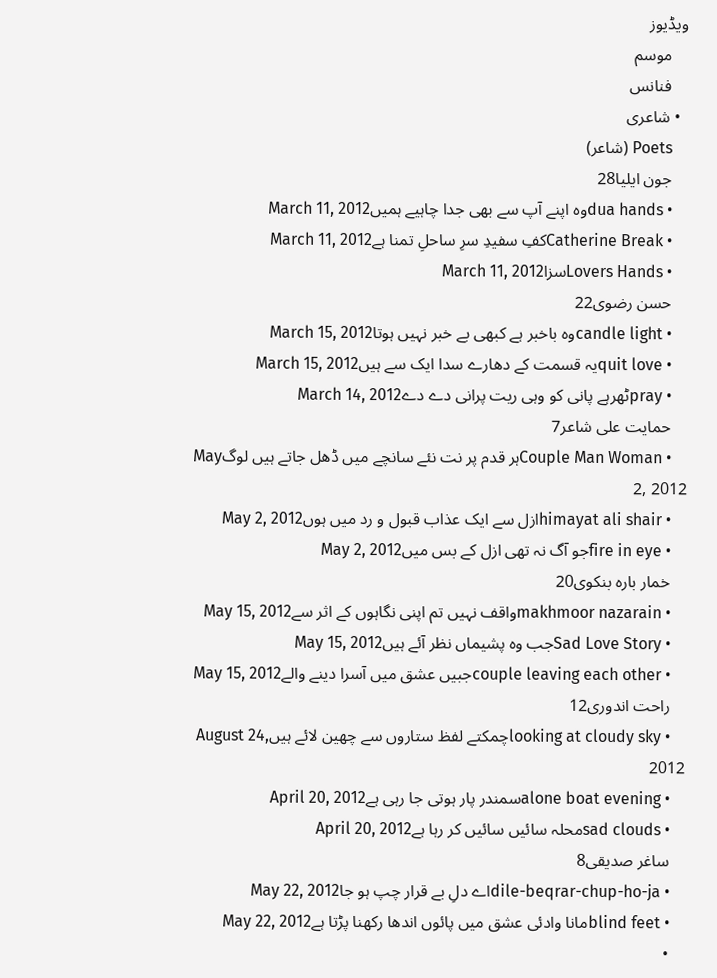ویڈیوز
    موسم
    فنانس
  • شاعری
    Poets (شاعر)
    جون ایلیا28
    • dua handsوہ اپنے آپ سے بھی جدا چاہیے ہمیںMarch 11, 2012
    • Catherine Breakکفِ سفیدِ سرِ ساحلِ تمنا ہےMarch 11, 2012
    • Lovers HandsسزاMarch 11, 2012
    حسن رضوی22
    • candle lightوہ باخبر ہے کبھی بے خبر نہیں ہوتاMarch 15, 2012
    • quit loveیہ قسمت کے دھارے سدا ایک سے ہیںMarch 15, 2012
    • prayٹھرہے پانی کو وہی ریت پرانی دے دےMarch 14, 2012
    حمایت علی شاعر7
    • Couple Man Womanہر قدم پر نت نئے سانچے میں ڈھل جاتے ہیں لوگMay 2, 2012
    • himayat ali shairازل سے ایک عذاب قبول و رد میں ہوںMay 2, 2012
    • fire in eyeجو آگ نہ تھی ازل کے بس میںMay 2, 2012
    خمار بارہ بنکوی20
    • makhmoor nazarainواقف نہیں تم اپنی نگاہوں کے اثر سےMay 15, 2012
    • Sad Love Storyجب وہ پشیماں نظر آئے ہیںMay 15, 2012
    • couple leaving each otherجبیں عشق میں آسرا دینے والےMay 15, 2012
    راحت اندوری12
    • looking at cloudy skyچمکتے لفظ ستاروں سے چھین لائے ہیںAugust 24, 2012
    • alone boat eveningسمندر پار ہوتی جا رہی ہےApril 20, 2012
    • sad cloudsمحلہ سائیں سائیں کر رہا ہےApril 20, 2012
    ساغر صدیقی8
    • dile-beqrar-chup-ho-jaاے دلِ بے قرار چپ ہو جاMay 22, 2012
    • blind feetمانا وادئی عشق میں پائوں اندھا رکھنا پڑتا ہےMay 22, 2012
    •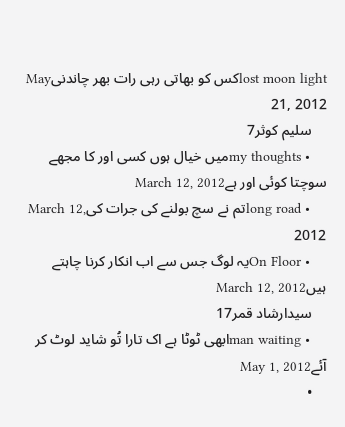lost moon lightکس کو بھاتی رہی رات بھر چاندنیMay 21, 2012
    سلیم کوثر7
    • my thoughtsمیں خیال ہوں کسی اور کا مجھے سوچتا کوئی اور ہےMarch 12, 2012
    • long roadتم نے سچ بولنے کی جرات کیMarch 12, 2012
    • On Floorیہ لوگ جس سے اب انکار کرنا چاہتے ہیںMarch 12, 2012
    سیدارشاد قمر17
    • man waitingابھی ٹوٹا ہے اک تارا تُو شاید لوٹ کر آئےMay 1, 2012
    •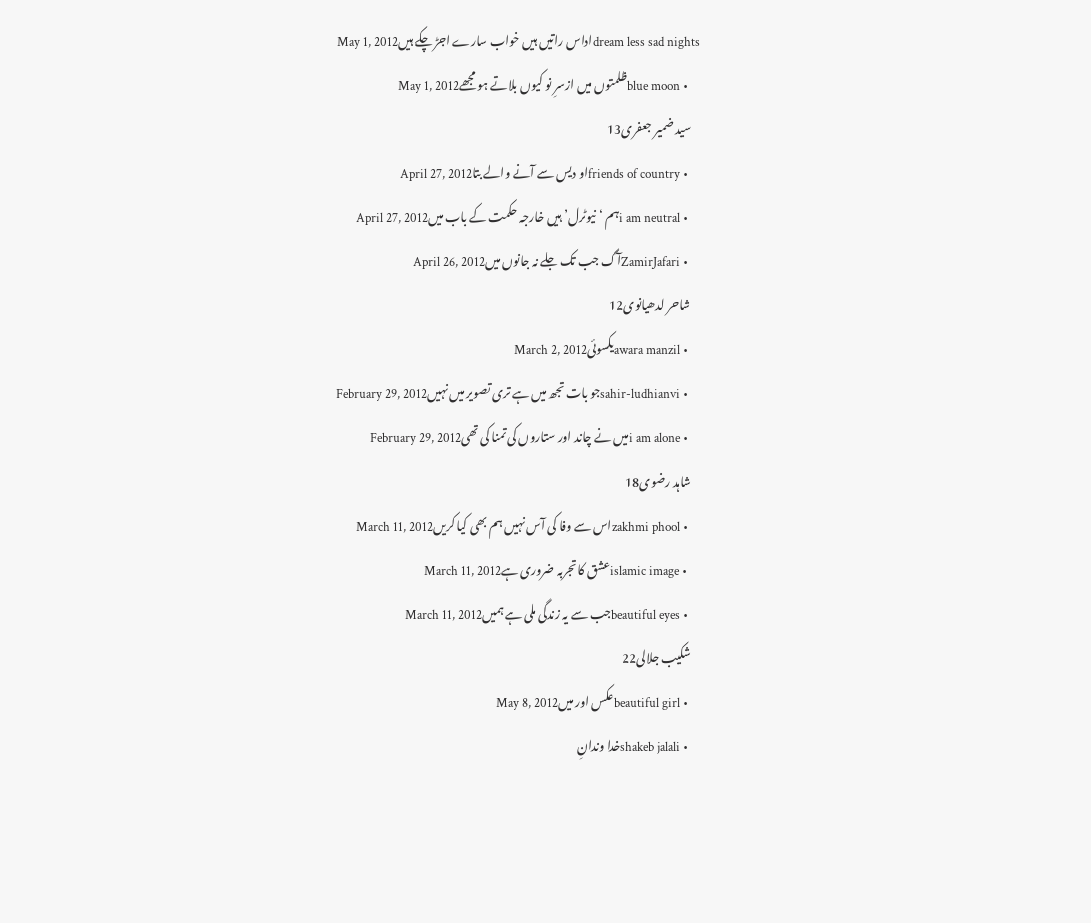dream less sad nightsاداس راتیں ہیں خواب سارے اجڑ چکے ہیںMay 1, 2012
    • blue moonظلمتوں میں ازسرِ نو کیوں بلاتے ہو مجھےMay 1, 2012
    سید ضمیر جعفری13
    • friends of countryاو دیس سے آنے والے بتاApril 27, 2012
    • i am neutralہم ‘نیوٹرل’ ہیں خارجہ حکمت کے باب میںApril 27, 2012
    • ZamirJafariآگ جب تک جلے نہ جانوں میںApril 26, 2012
    شاحر لدھیانوی12
    • awara manzilیکسوئیMarch 2, 2012
    • sahir-ludhianviجو بات تجھ میں ہے تری تصویر میں نہیںFebruary 29, 2012
    • i am aloneمیں نے چاند اور ستاروں کی تمنا کی تھیFebruary 29, 2012
    شاہد رضوی18
    • zakhmi phoolاس سے وفا کی آس نہیں ہم بھی کیا کریںMarch 11, 2012
    • islamic imageعشق کا تجربہ ضروری ہےMarch 11, 2012
    • beautiful eyesجب سے یہ زندگی ملی ہے ہمیںMarch 11, 2012
    شکیب جلالی22
    • beautiful girlعکس اور میںMay 8, 2012
    • shakeb jalaliخدا وندانِ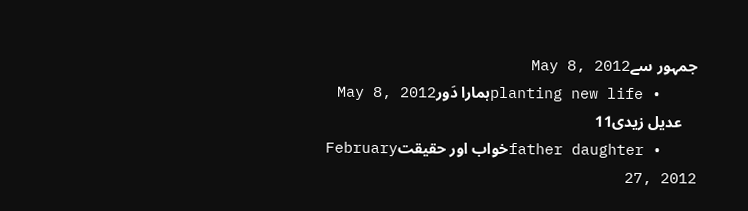جمہور سےMay 8, 2012
    • planting new lifeہمارا دَورMay 8, 2012
    عدیل زیدی11
    • father daughterخواب اور حقیقتFebruary 27, 2012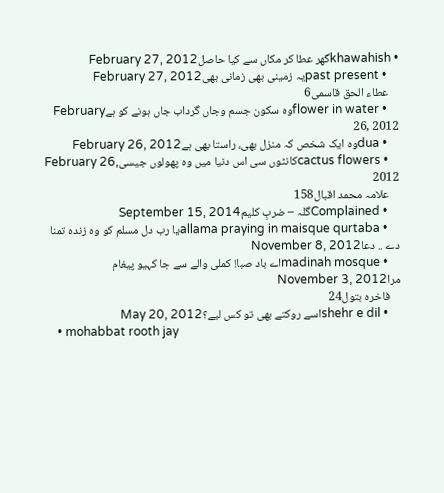• khawahishگھر عطا کر مکاں سے کیا حاصلFebruary 27, 2012
    • past presentیہ زمینی بھی زمانی بھیFebruary 27, 2012
    عطاء الحق قاسمی6
    • flower in waterوہ سکون جسم وجاں گرداب جاں ہونے کو ہےFebruary 26, 2012
    • duaوہ ایک شخص کہ منزل بھی، راستا بھی ہےFebruary 26, 2012
    • cactus flowersکانٹوں سی اس دنیا میں وہ پھولوں جیسیFebruary 26, 2012
    علامہ محمد اقبال158
    • Complainedگلہ – ضربِ کلیمSeptember 15, 2014
    • allama praying in maisque qurtabaیا رب دل مسلم کو وہ زندہ تمنا دے .. دعاNovember 8, 2012
    • madinah mosqueاے باد صبا! کملی والے سے جا کہیو پیغام مراNovember 3, 2012
    فاخرہ بتول24
    • shehr e dilاسے روکتے بھی تو کس لیے؟May 20, 2012
    • mohabbat rooth jay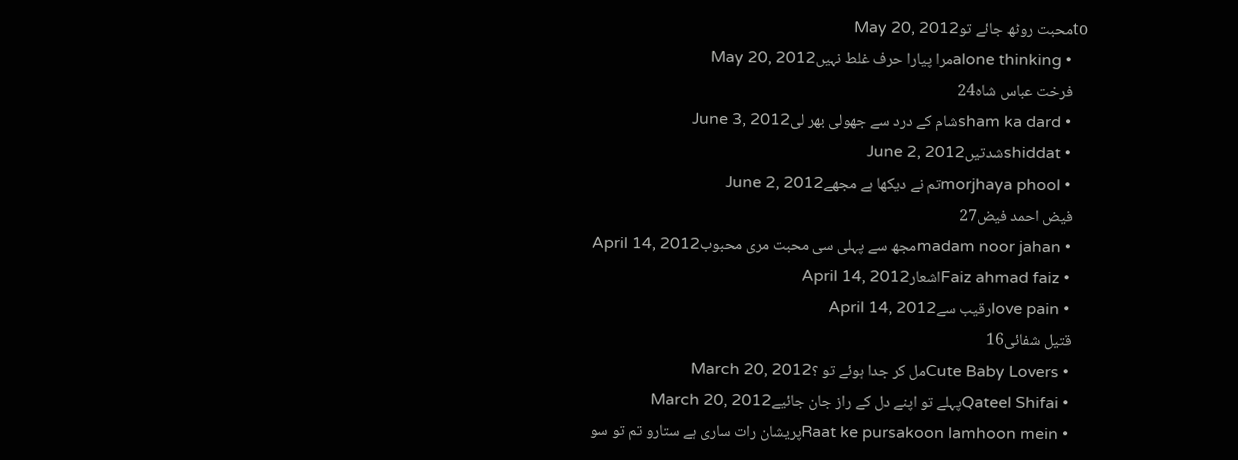toمحبت روٹھ جائے توMay 20, 2012
    • alone thinkingمرا پیارا حرف غلط نہیںMay 20, 2012
    فرخت عباس شاہ24
    • sham ka dardشام کے درد سے جھولی بھر لیJune 3, 2012
    • shiddatشدتیںJune 2, 2012
    • morjhaya phoolتم نے دیکھا ہے مجھےJune 2, 2012
    فیض احمد فیض27
    • madam noor jahanمجھ سے پہلی سی محبت مری محبوبApril 14, 2012
    • Faiz ahmad faizاشعارApril 14, 2012
    • love painرقیب سےApril 14, 2012
    قتیل شفائی16
    • Cute Baby Loversمل کر جدا ہوئے تو ؟March 20, 2012
    • Qateel Shifaiپہلے تو اپنے دل کے راز جان جائیےMarch 20, 2012
    • Raat ke pursakoon lamhoon meinپریشان رات ساری ہے ستارو تم تو سو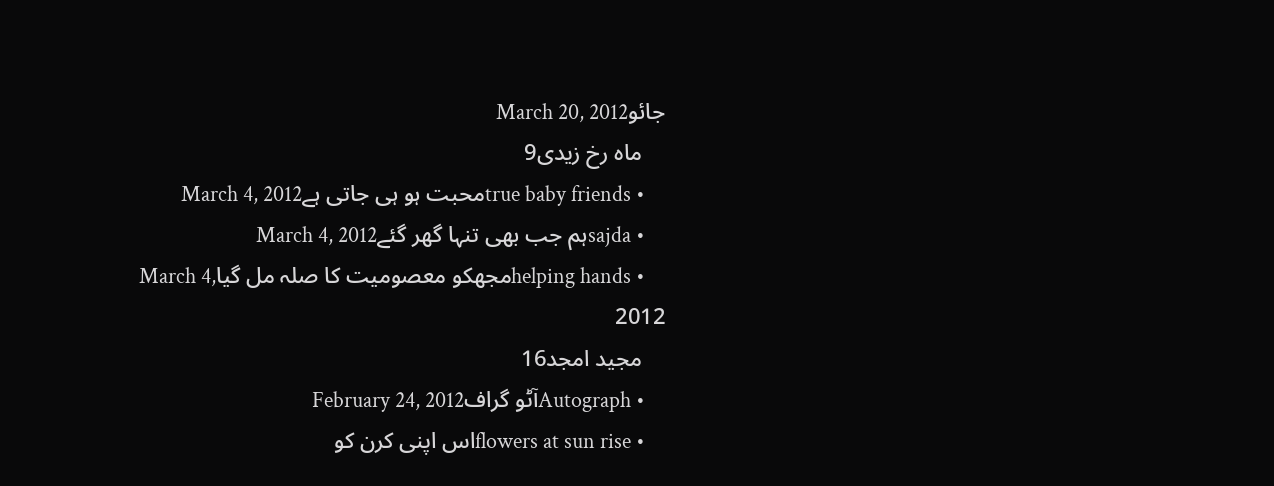جائوMarch 20, 2012
    ماہ رخ زیدی9
    • true baby friendsمحبت ہو ہی جاتی ہےMarch 4, 2012
    • sajdaہم جب بھی تنہا گھر گئےMarch 4, 2012
    • helping handsمجھکو معصومیت کا صلہ مل گیاMarch 4, 2012
    مجید امجد16
    • Autographآٹو گرافFebruary 24, 2012
    • flowers at sun riseاس اپنی کرن کو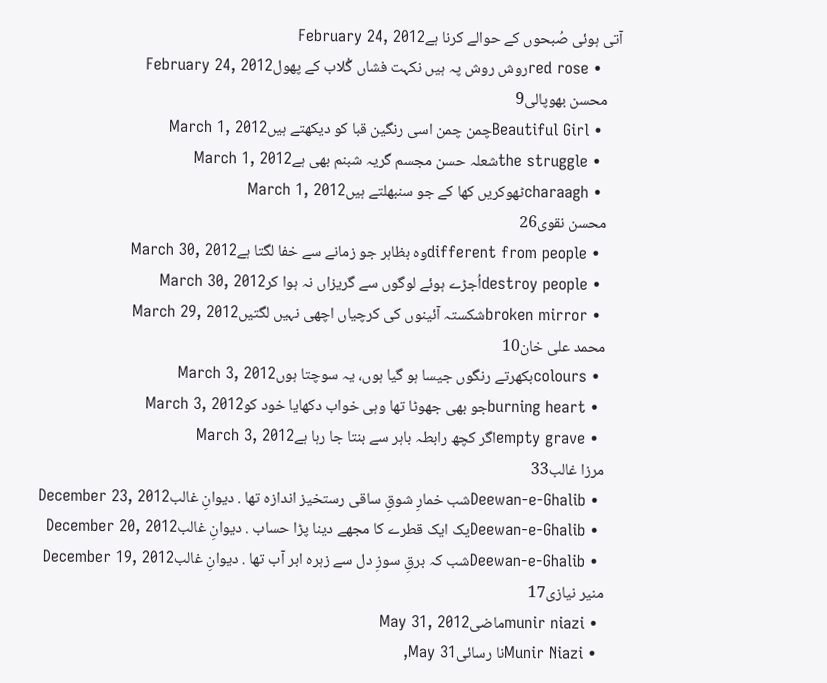آتی ہوئی صُبحوں کے حوالے کرنا ہےFebruary 24, 2012
    • red roseروش روش پہ ہیں نکہت فشاں گُلاب کے پھولFebruary 24, 2012
    محسن بھوپالی9
    • Beautiful Girlچمن چمن اسی رنگین قبا کو دیکھتے ہیںMarch 1, 2012
    • the struggleشعلہ حسن مجسم گریہ شبنم بھی ہےMarch 1, 2012
    • charaaghٹھوکریں کھا کے جو سنبھلتے ہیںMarch 1, 2012
    محسن نقوی26
    • different from peopleوہ بظاہر جو زمانے سے خفا لگتا ہےMarch 30, 2012
    • destroy peopleاُجڑے ہوئے لوگوں سے گریزاں نہ ہوا کرMarch 30, 2012
    • broken mirrorشکستہ آئینوں کی کرچیاں اچھی نہیں لگتیںMarch 29, 2012
    محمد علی خان10
    • coloursبکھرتے رنگوں جیسا ہو گیا ہوں، یہ سوچتا ہوںMarch 3, 2012
    • burning heartجو بھی جھوٹا تھا وہی خواب دکھایا خود کوMarch 3, 2012
    • empty graveاگر کچھ رابطہ باہر سے بنتا جا رہا ہےMarch 3, 2012
    مرزا غالب33
    • Deewan-e-Ghalibشب خمارِ شوقِ ساقی رستخیز اندازہ تھا . دیوانِ غالبDecember 23, 2012
    • Deewan-e-Ghalibیک ایک قطرے کا مجھے دینا پڑا حساب . دیوانِ غالبDecember 20, 2012
    • Deewan-e-Ghalibشب کہ برقِ سوزِ دل سے زہرہ ابر آب تھا . دیوانِ غالبDecember 19, 2012
    منیر نیازی17
    • munir niaziماضیMay 31, 2012
    • Munir Niaziنا رسائیMay 31,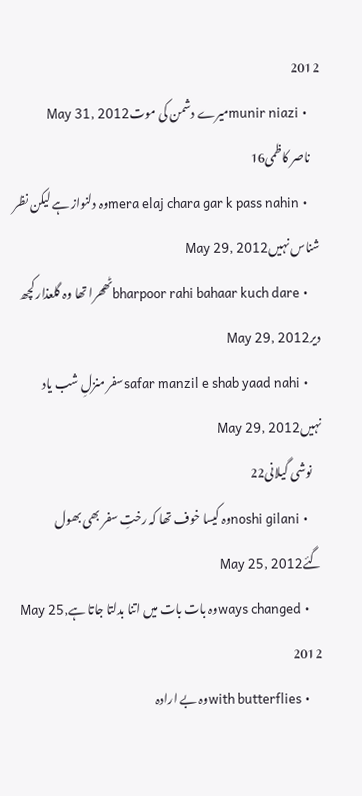2012
    • munir niaziمیرے دشمن کی موتMay 31, 2012
    ناصر کاظمی16
    • mera elaj chara gar k pass nahinوہ دلنواز ہے لیکن نظر شناس نہیںMay 29, 2012
    • bharpoor rahi bahaar kuch dareٹھھرا تھا وہ گلعذار کچھ دیرMay 29, 2012
    • safar manzil e shab yaad nahiسفر منزلِ شب یاد نہیںMay 29, 2012
    نوشی گیلانی22
    • noshi gilaniوہ کیسا خوف تھا کہ رختِ سفر بھی بھول گئےMay 25, 2012
    • ways changedوہ بات بات میں اتنا بدلتا جاتا ہےMay 25, 2012
    • with butterfliesوہ بے ارادہ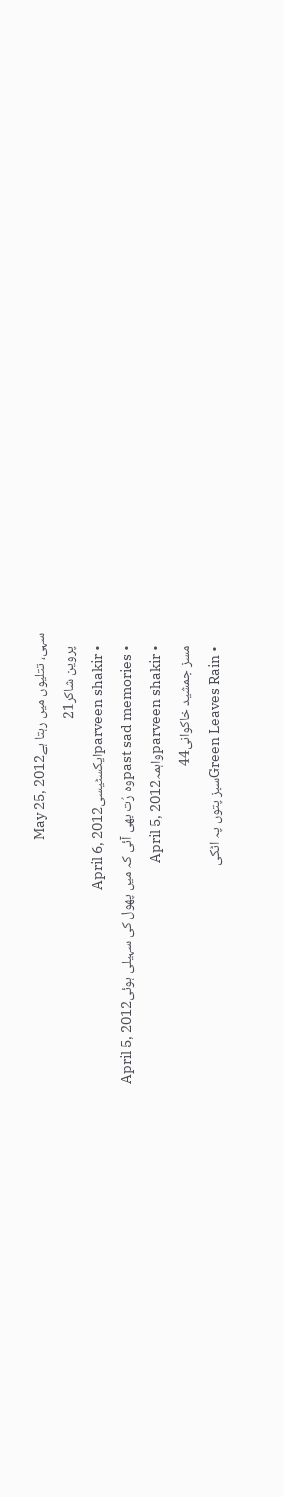سہی، تتلیوں میں رہتا ہےMay 25, 2012
    پروین شاکر21
    • parveen shakirایکسٹیسیApril 6, 2012
    • past sad memoriesوہ رُت بھی آئی کہ میں پھول کی سہیلی ہوئیApril 5, 2012
    • parveen shakirواہمہApril 5, 2012
    مسز جمشید خاکوانی44
    • Green Leaves Rainسبز پتوں پہ اٹکی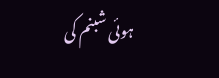ہوئی شبنم کی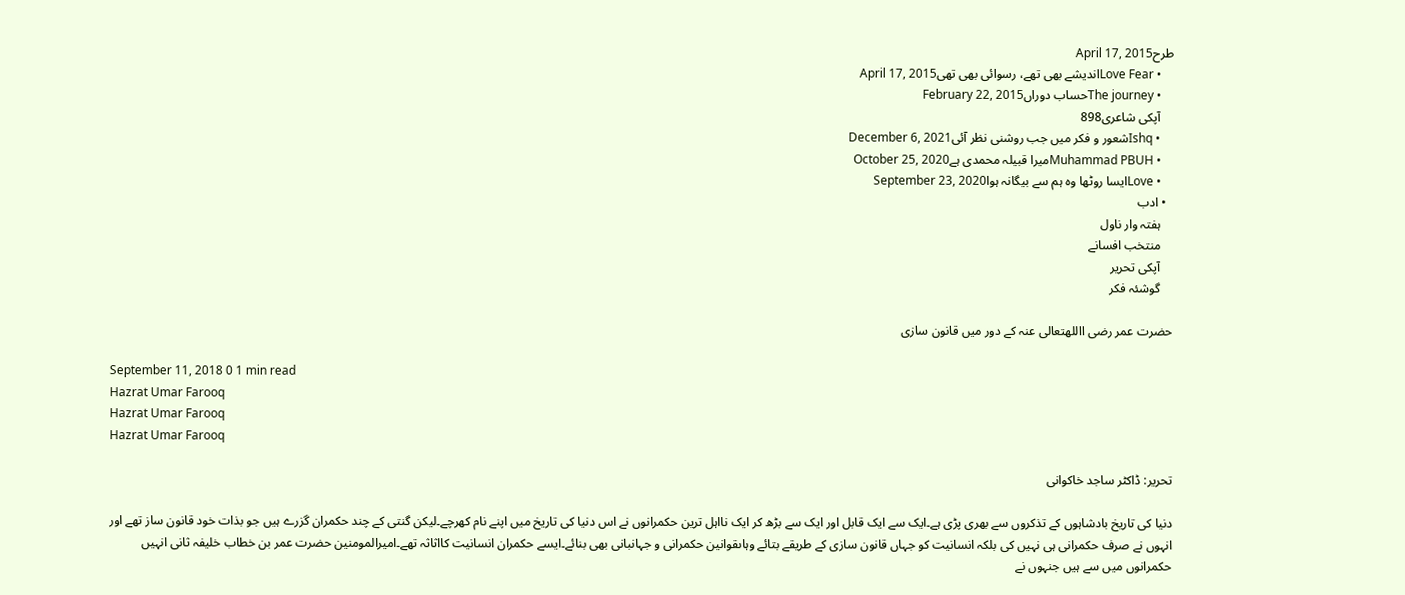طرحApril 17, 2015
    • Love Fearاندیشے بھی تھے، رسوائی بھی تھیApril 17, 2015
    • The journeyحساب دوراںFebruary 22, 2015
    آپکی شاعری898
    • Ishqشعور و فکر میں جب روشنی نظر آئیDecember 6, 2021
    • Muhammad PBUHمیرا قبیلہ محمدی ہےOctober 25, 2020
    • Loveایسا روٹھا وہ ہم سے بیگانہ ہواSeptember 23, 2020
  • ادب
    ہفتہ وار ناول
    منتخب افسانے
    آپکی تحریر
    گوشئہ فکر

حضرت عمر رضی االلهتعالی عنہ کے دور میں قانون سازی

September 11, 2018 0 1 min read
Hazrat Umar Farooq
Hazrat Umar Farooq
Hazrat Umar Farooq

تحریر: ڈاکٹر ساجد خاکوانی

دنیا کی تاریخ بادشاہوں کے تذکروں سے بھری پڑی ہے۔ایک سے ایک قابل اور ایک سے بڑھ کر ایک نااہل ترین حکمرانوں نے اس دنیا کی تاریخ میں اپنے نام کھرچے۔لیکن گنتی کے چند حکمران گزرے ہیں جو بذات خود قانون ساز تھے اور انہوں نے صرف حکمرانی ہی نہیں کی بلکہ انسانیت کو جہاں قانون سازی کے طریقے بتائے وہاںقوانین حکمرانی و جہانبانی بھی بنائے۔ایسے حکمران انسانیت کااثاثہ تھے۔امیرالمومنین حضرت عمر بن خطاب خلیفہ ثانی انہیں حکمرانوں میں سے ہیں جنہوں نے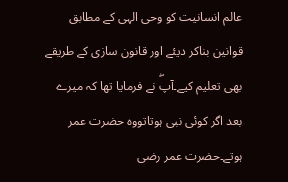عالم انسانیت کو وحی الہی کے مطابق قوانین بناکر دیئے اور قانون سازی کے طریقے بھی تعلیم کیے۔آپۖ نے فرمایا تھا کہ میرے بعد اگر کوئی نبی ہوتاتووہ حضرت عمر ہوتے۔حضرت عمر رضی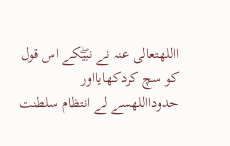االلهتعالی عنہ نے نبیۖکے اس قول کو سچ کردکھایااور حدودااللهسے لے انتظام سلطنت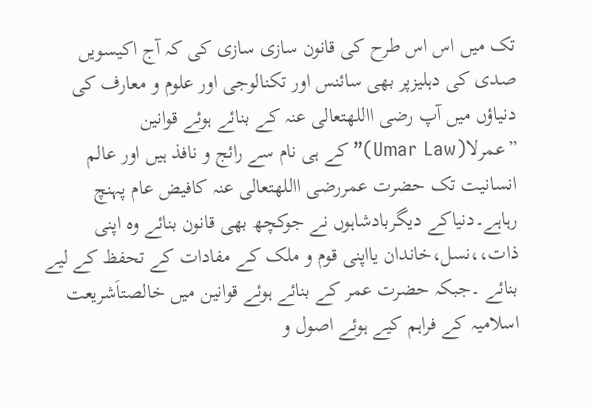تک میں اس اس طرح کی قانون سازی سازی کی کہ آج اکیسویں صدی کی دہلیزپر بھی سائنس اور تکنالوجی اور علوم و معارف کی دنیاؤں میں آپ رضی االلهتعالی عنہ کے بنائے ہوئے قوانین ”عمرلا(Umar Law)”کے ہی نام سے رائج و نافذ ہیں اور عالم انسانیت تک حضرت عمررضی االلهتعالی عنہ کافیض عام پہنچ رہاہے۔دنیاکے دیگربادشاہوں نے جوکچھ بھی قانون بنائے وہ اپنی ذات،،نسل،خاندان یااپنی قوم و ملک کے مفادات کے تحفظ کے لیے بنائے ۔جبکہ حضرت عمر کے بنائے ہوئے قوانین میں خالصتاَشریعت اسلامیہ کے فراہم کیے ہوئے اصول و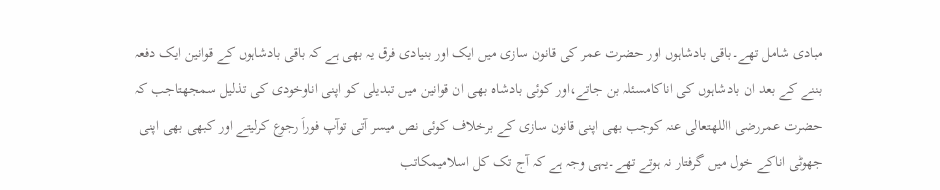مبادی شامل تھے۔باقی بادشاہوں اور حضرت عمر کی قانون سازی میں ایک اور بنیادی فرق یہ بھی ہے کہ باقی بادشاہوں کے قوانین ایک دفعہ بننے کے بعد ان بادشاہوں کی اناکامسئلہ بن جاتے،اور کوئی بادشاہ بھی ان قوانین میں تبدیلی کو اپنی اناوخودی کی تذلیل سمجھتاجب کہ حضرت عمررضی االلهتعالی عنہ کوجب بھی اپنی قانون سازی کے برخلاف کوئی نص میسر آتی توآپ فوراَ رجوع کرلیتے اور کبھی بھی اپنی جھوٹی اناکے خول میں گرفتار نہ ہوتے تھے۔یہی وجہ ہے کہ آج تک کل اسلامیمکاتب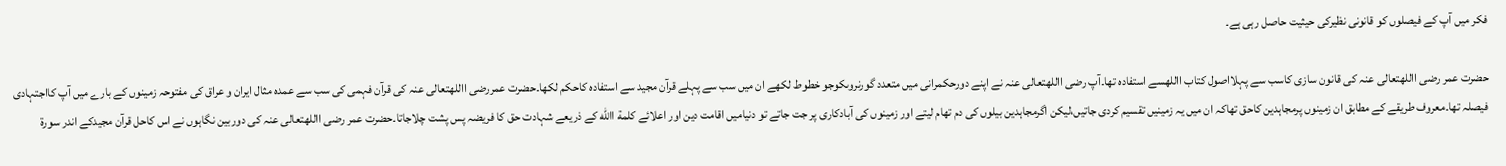فکر میں آپ کے فیصلوں کو قانونی نظیرکی حیثیت حاصل رہی ہے۔

حضرت عمر رضی االلهتعالی عنہ کی قانون سازی کاسب سے پہلااصول کتاب االلهسے استفادہ تھا۔آپ رضی االلهتعالی عنہ نے اپنے دورحکمرانی میں متعدد گورنروںکوجو خطوط لکھے ان میں سب سے پہلے قرآن مجید سے استفادہ کاحکم لکھا۔حضرت عمررضی االلهتعالی عنہ کی قرآن فہمی کی سب سے عمدہ مثال ایران و عراق کی مفتوحہ زمینوں کے بارے میں آپ کااجتہادی فیصلہ تھا۔معروف طریقے کے مطابق ان زمینوں پرمجاہدین کاحق تھاکہ ان میں یہ زمینیں تقسیم کردی جاتیں،لیکن اگرمجاہدین بیلوں کی دم تھام لیتے اور زمینوں کی آبادکاری پر جت جاتے تو دنیامیں اقامت دین اور اعلائے کلمة االله کے ذریعے شہادت حق کا فریضہ پس پشت چلاجاتا۔حضرت عمر رضی االلهتعالی عنہ کی دوربین نگاہوں نے اس کاحل قرآن مجیدکے اندر سورة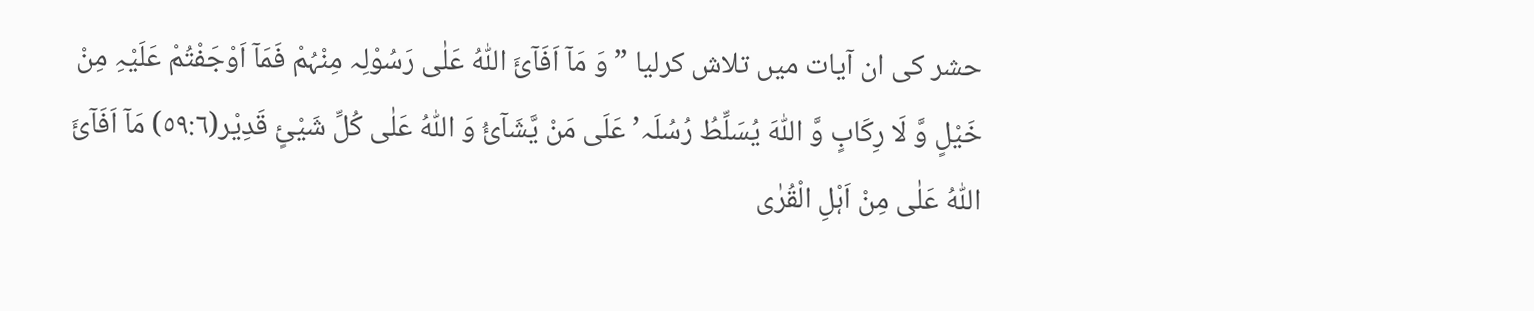حشر کی ان آیات میں تلاش کرلیا ” وَ مَآ اَفَآئَ اللّٰہُ عَلٰی رَسُوْلِہ مِنْہُمْ فَمَآ اَوْجَفْتُمْ عَلَیْہِ مِنْ خَیْلٍ وَّ لَا رِکَابٍ وَّ اللّٰہَ یُسَلِّطُ رُسُلَہ’ عَلَی مَنْ یَّشَآئُ وَ اللّٰہُ عَلٰی کُلِّ شَیْئٍ قَدِیْر(٥٩:٦) مَآ اَفَآئَ اللّٰہُ عَلٰی مِنْ اَہْلِ الْقُرٰی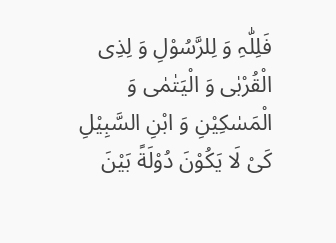فَلِلّٰہِ وَ لِلرَّسُوْلِ وَ لِذِی الْقُرْبٰی وَ الْیَتٰمٰی وَ الْمَسٰکِیْنِ وَ ابْنِ السَّبِیْلِ کَیْ لَا یَکُوْنَ دُوْلَةً بَیْنَ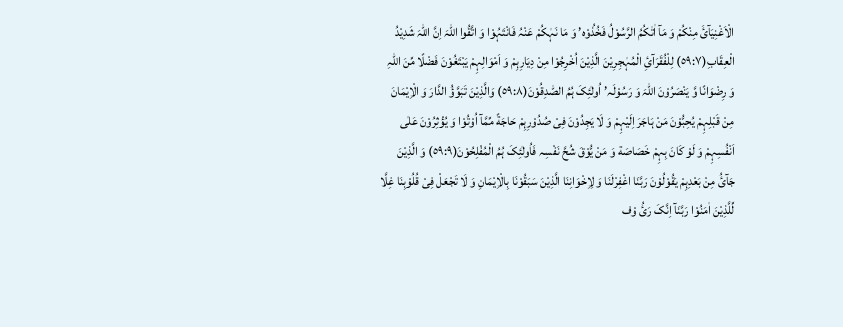الْاَغْنِیَآئَ مِنْکُمْ وَ مَآ اٰتٰکُمُ الرَّسُوْلُ فَخُذُوْہ’ وَ مَا نَہٰکُمْ عَنْہُ فَانْتَہُوْا وَ اتَّقُوا اللّٰہَ اِنَّ اللّٰہَ شَدِیْدُ الْعِقَابِ(٥٩:٧) لِلْفُقَرَآئِ الْمُہٰجِرِیْنَ الَّذِیْنَ اُخْرِجُوْا مِنْ دِیَارِہِمْ وَ اَمْوَالِہِمْ یَبْتَغُوْنَ فَضْلًا مِّنَ اللّٰہِ وَ رِضْوَانًا وَّ یَنْصَرُوْنَ اللّٰہَ وَ رَسُوْلَہ’ اُولٰئِکَ ہُمُ الصّٰدِقُوْنَ(٥٩:٨) وَالَّذِیْنَ تَبَوَّؤُ الدَّارَ وَ الْاِیْمَانَ مِنْ قَبْلِہِمْ یُحِبُّوْنَ مَنْ ہَاجَرَ اِلَیْہِمْ وَ لَا یَجِدُوْنَ فِیْ صُدُوْرِہِمْ حَاجَةً مِّمَّآ اُوْتُوْا وَ یُؤْثِرُوْنَ عَلٰی اَنْفُسِہِمْ وَ لَوْ کَانَ بِہِمْ خَصَاصَة وَ مَنْ یُّوْقَ شُحَّ نَفْسِہ فَاُولٰئِکَ ہُمُ الْمُفْلِحُوْنَ(٥٩:٩) وَ الَّذِیْنَ جَآئُ مِنْ بَعْدِہِمْ یَقُوْلُوْنَ رَبَّنَا اغْفِرْلَنَا وَ لِاِخْوَانِنَا الَّذِیْنَ سَبَقُوْنَا بِالْاِیْمَانِ وَ لَا تَجْعَلْ فِیْ قُلُوْبِنَا غِلَّا لِّلَّذِیْنَ اٰمَنُوْا رَبَّنَآ اِنَّکَ رَئُ وْف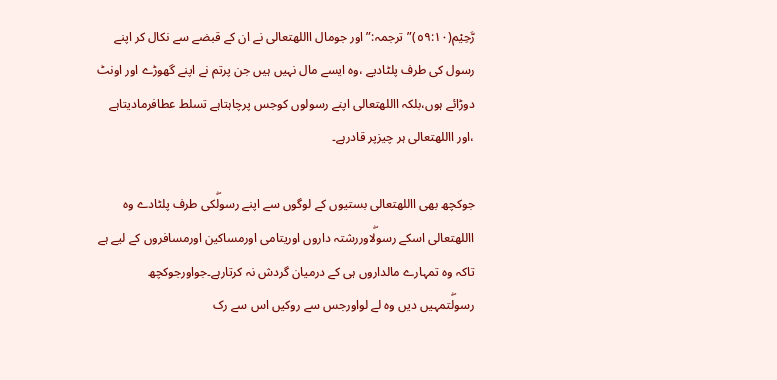رَّحِیْم(٥٩:١٠)”ترجمہ:”اور جومال االلهتعالی نے ان کے قبضے سے نکال کر اپنے رسول کی طرف پلٹادیے ،وہ ایسے مال نہیں ہیں جن پرتم نے اپنے گھوڑے اور اونٹ دوڑائے ہوں،بلکہ االلهتعالی اپنے رسولوں کوجس پرچاہتاہے تسلط عطافرمادیتاہے ،اور االلهتعالی ہر چیزپر قادرہے۔

جوکچھ بھی االلهتعالی بستیوں کے لوگوں سے اپنے رسولۖکی طرف پلٹادے وہ االلهتعالی اسکے رسولۖاوررشتہ داروں اوریتامی اورمساکین اورمسافروں کے لیے ہے تاکہ وہ تمہارے مالداروں ہی کے درمیان گردش نہ کرتارہے۔جواورجوکچھ رسولۖتمہیں دیں وہ لے لواورجس سے روکیں اس سے رک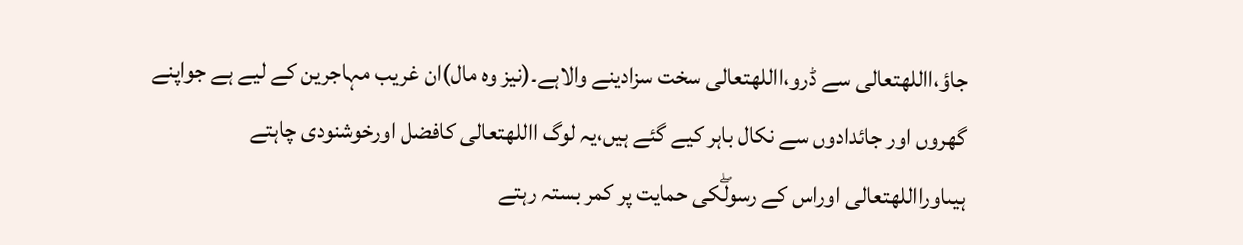جاؤ،االلهتعالی سے ڈرو،االلهتعالی سخت سزادینے والاہے۔(نیز وہ مال)ان غریب مہاجرین کے لیے ہے جواپنے گھروں اور جائدادوں سے نکال باہر کیے گئے ہیں،یہ لوگ االلهتعالی کافضل اورخوشنودی چاہتے ہیںاورااللهتعالی اوراس کے رسولۖکی حمایت پر کمر بستہ رہتے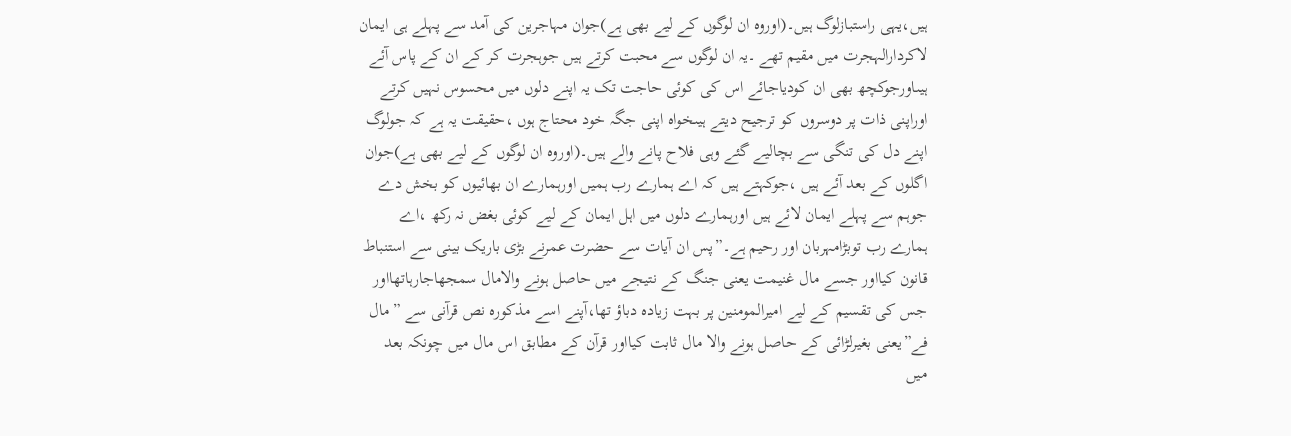ہیں،یہی راستبازلوگ ہیں۔(اوروہ ان لوگوں کے لیے بھی ہے)جوان مہاجرین کی آمد سے پہلے ہی ایمان لاکردارالہجرت میں مقیم تھے ۔یہ ان لوگوں سے محبت کرتے ہیں جوہجرت کر کے ان کے پاس آئے ہیںاورجوکچھ بھی ان کودیاجائے اس کی کوئی حاجت تک یہ اپنے دلوں میں محسوس نہیں کرتے اوراپنی ذات پر دوسروں کو ترجیح دیتے ہیںخواہ اپنی جگہ خود محتاج ہوں ،حقیقت یہ ہے کہ جولوگ اپنے دل کی تنگی سے بچالیے گئے وہی فلاح پانے والے ہیں۔(اوروہ ان لوگوں کے لیے بھی ہے)جوان اگلوں کے بعد آئے ہیں ،جوکہتے ہیں کہ اے ہمارے رب ہمیں اورہمارے ان بھائیوں کو بخش دے جوہم سے پہلے ایمان لائے ہیں اورہمارے دلوں میں اہل ایمان کے لیے کوئی بغض نہ رکھ ،اے ہمارے رب توبڑامہربان اور رحیم ہے۔”پس ان آیات سے حضرت عمرنے بڑی باریک بینی سے استنباط قانون کیااور جسے مال غنیمت یعنی جنگ کے نتیجے میں حاصل ہونے والامال سمجھاجارہاتھااور جس کی تقسیم کے لیے امیرالمومنین پر بہت زیادہ دباؤ تھا،آپنے اسے مذکورہ نص قرآنی سے ”مال فے”یعنی بغیرلڑائی کے حاصل ہونے والا مال ثابت کیااور قرآن کے مطابق اس مال میں چونکہ بعد میں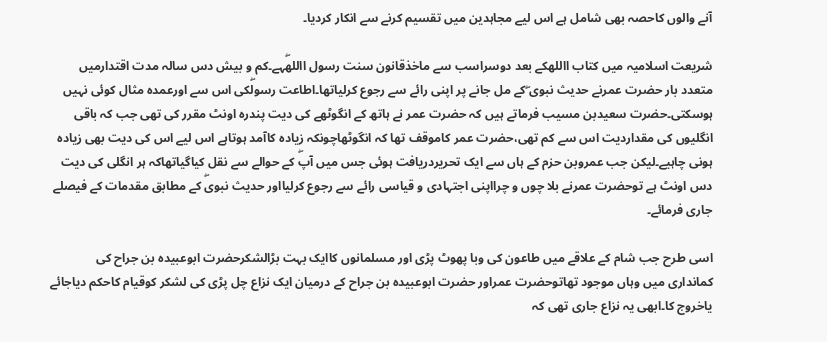آنے والوں کاحصہ بھی شامل ہے اس لیے مجاہدین میں تقسیم کرنے سے انکار کردیا۔

شریعت اسلامیہ میں کتاب االلهکے بعد دوسراسب سے ماخذقانون سنت رسول االلهۖہے۔کم و بیش دس سالہ مدت اقتدارمیں متعدد بار حضرت عمرنے حدیث نبوی ۖکے مل جانے پر اپنی رائے سے رجوع کرلیاتھا۔اطاعت رسولۖکی اس سے اورعمدہ مثال کوئی نہیں ہوسکتی۔حضرت سعیدبن مسیب فرماتے ہیں کہ حضرت عمر نے ہاتھ کے انگوٹھے کی دیت پندرہ اونٹ مقرر کی تھی جب کہ باقی انگلیوں کی مقداردیت اس سے کم تھی،حضرت عمر کاموقف تھا کہ انگوٹھاچونکہ زیادہ کاآمد ہوتاہے اس لیے اس کی دیت بھی زیادہ ہونی چاہیے۔لیکن جب عمروبن حزم کے ہاں سے ایک تحریردریافت ہوئی جس میں آپۖ کے حوالے سے نقل کیاگیاتھاکہ ہر انگلی کی دیت دس اونٹ ہے توحضرت عمرنے بلا چوں و چرااپنی اجتہادی و قیاسی رائے سے رجوع کرلیااور حدیث نبویۖ کے مطابق مقدمات کے فیصلے جاری فرمائے۔

اسی طرح جب شام کے علاقے میں طاعون کی وبا پھوٹ پڑی اور مسلمانوں کاایک بہت بڑالشکرحضرت ابوعبیدہ بن جراح کی کمانداری میں وہاں موجود تھاتوحضرت عمراور حضرت ابوعبیدہ بن جراح کے درمیان ایک نزاع چل پڑی کی لشکر کوقیام کاحکم دیاجائے یاخروج کا۔ابھی یہ نزاع جاری تھی کہ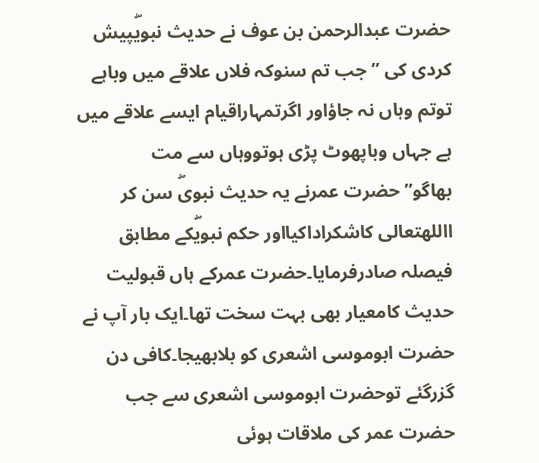حضرت عبدالرحمن بن عوف نے حدیث نبویۖپیش کردی کی ”جب تم سنوکہ فلاں علاقے میں وباہے توتم وہاں نہ جاؤاور اگرتمہاراقیام ایسے علاقے میں ہے جہاں وباپھوٹ پڑی ہوتووہاں سے مت بھاگو”حضرت عمرنے یہ حدیث نبویۖ سن کر االلهتعالی کاشکراداکیااور حکم نبویۖکے مطابق فیصلہ صادرفرمایا۔حضرت عمرکے ہاں قبولیت حدیث کامعیار بھی بہت سخت تھا۔ایک بار آپ نے حضرت ابوموسی اشعری کو بلابھیجا۔کافی دن گزرگئے توحضرت ابوموسی اشعری سے جب حضرت عمر کی ملاقات ہوئی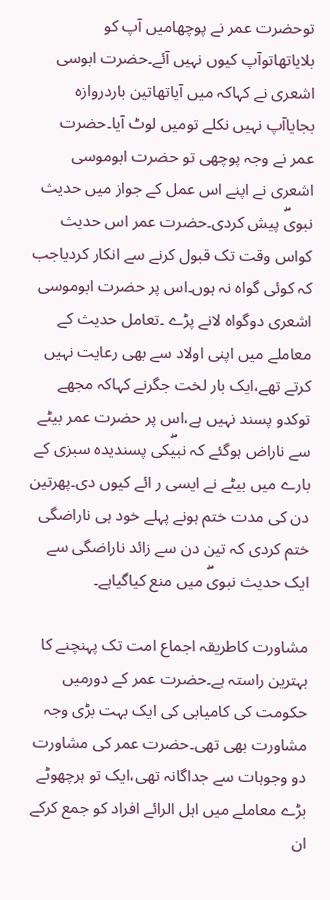توحضرت عمر نے پوچھامیں آپ کو بلایاتھاتوآپ کیوں نہیں آئے۔حضرت ابوسی اشعری نے کہاکہ میں آیاتھاتین باردروازہ بجایاآپ نہیں نکلے تومیں لوٹ آیا۔حضرت عمر نے وجہ پوچھی تو حضرت ابوموسی اشعری نے اپنے اس عمل کے جواز میں حدیث نبویۖ پیش کردی۔حضرت عمر اس حدیث کواس وقت تک قبول کرنے سے انکار کردیاجب کہ کوئی گواہ نہ ہوں۔اس پر حضرت ابوموسی اشعری دوگواہ لانے پڑے ۔تعامل حدیث کے معاملے میں اپنی اولاد سے بھی رعایت نہیں کرتے تھے،ایک بار لخت جگرنے کہاکہ مجھے توکدو پسند نہیں ہے،اس پر حضرت عمر بیٹے سے ناراض ہوگئے کہ نبیۖکی پسندیدہ سبزی کے بارے میں بیٹے نے ایسی ر ائے کیوں دی۔پھرتین دن کی مدت ختم ہونے پہلے خود ہی ناراضگی ختم کردی کہ تین دن سے زائد ناراضگی سے ایک حدیث نبویۖ میں منع کیاگیاہے۔

مشاورت کاطریقہ اجماع امت تک پہنچنے کا بہترین راستہ ہے۔حضرت عمر کے دورمیں حکومت کی کامیابی کی ایک بہت بڑی وجہ مشاورت بھی تھی۔حضرت عمر کی مشاورت دو وجوہات سے جداگانہ تھی،ایک تو ہرچھوٹے بڑے معاملے میں اہل الرائے افراد کو جمع کرکے ان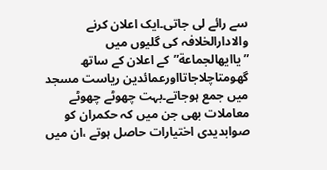سے رائے لی جاتی۔ایک اعلان کرنے والادارالخلافہ کی گلیوں میں ”یاایھالجماعة”کے اعلان کے ساتھ گھومتاچلاجاتااورعمائدین ریاست مسجد میں جمع ہوجاتے۔بہت چھوٹے چھوٹے معاملات بھی جن میں کہ حکمران کو صوابدیدی اختیارات حاصل ہوتے ،ان میں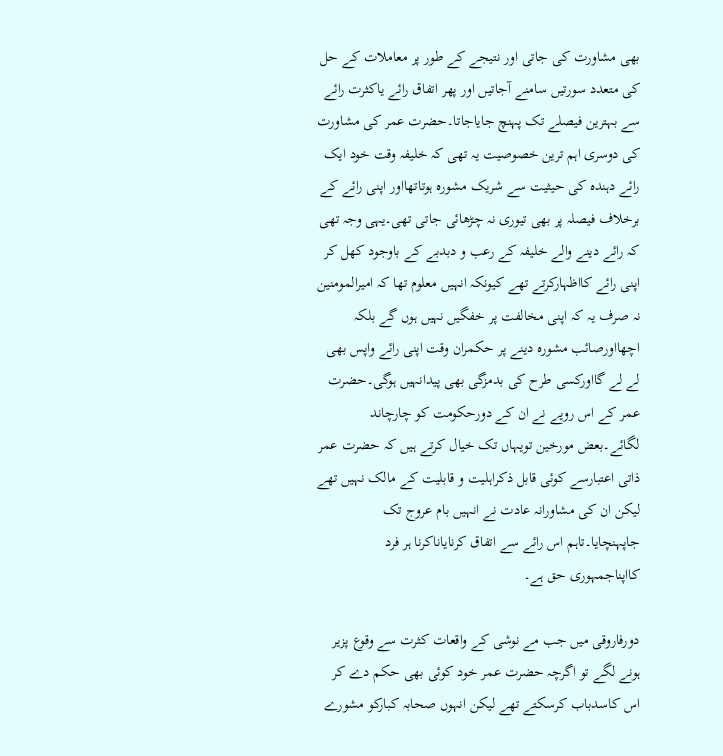بھی مشاورت کی جاتی اور نتیجے کے طور پر معاملات کے حل کی متعدد سورتیں سامنے آجاتیں اور پھر اتفاق رائے یاکثرت رائے سے بہترین فیصلے تک پہنچ جایاجاتا۔حضرت عمر کی مشاورت کی دوسری اہم ترین خصوصیت یہ تھی کہ خلیفہ وقت خود ایک رائے دہندہ کی حیثیت سے شریک مشورہ ہوتاتھااور اپنی رائے کے برخلاف فیصلہ پر بھی تیوری نہ چڑھائی جاتی تھی۔یہی وجہ تھی کہ رائے دینے والے خلیفہ کے رعب و دبدبے کے باوجود کھل کر اپنی رائے کااظہارکرتے تھے کیونکہ انہیں معلوم تھا کہ امیرالمومنین نہ صرف یہ کہ اپنی مخالفت پر خفگیں نہیں ہوں گے بلکہ اچھااورصائب مشورہ دینے پر حکمران وقت اپنی رائے واپس بھی لے لے گااورکسی طرح کی بدمزگی بھی پیدانہیں ہوگی۔حضرت عمر کے اس رویے نے ان کے دورحکومت کو چارچاند لگائے۔بعض مورخین تویہاں تک خیال کرتے ہیں کہ حضرت عمر ذاتی اعتبارسے کوئی قابل ذکراہلیت و قابلیت کے مالک نہیں تھے لیکن ان کی مشاورانہ عادت نے انہیں بام عروج تک جاپہنچایا۔تاہم اس رائے سے اتفاق کرنایاناکرنا ہر فرد کااپناجمہوری حق ہے۔

دورفاروقی میں جب مے نوشی کے واقعات کثرت سے وقوع پزیر ہونے لگے تو اگرچہ حضرت عمر خود کوئی بھی حکم دے کر اس کاسدباب کرسکتے تھے لیکن انہوں صحابہ کبارکو مشورے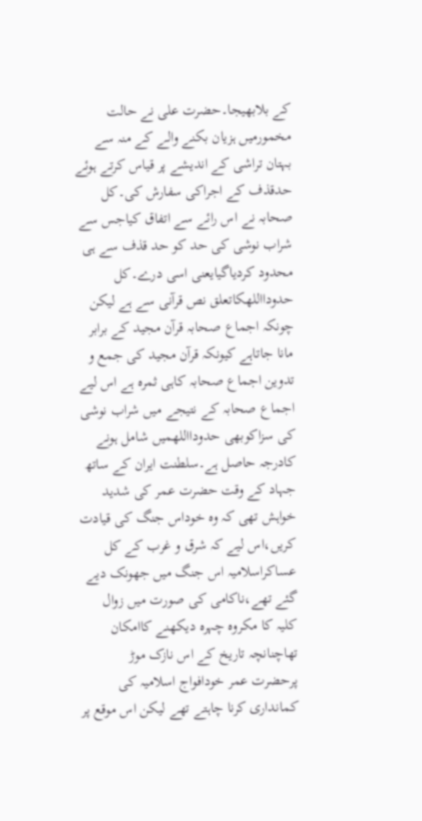کے بلابھیجا۔حضرت علی نے حالت مخمورمیں ہزیان بکنے والے کے منہ سے بہتان تراشی کے اندیشے پر قیاس کرتے ہوئے حدقذف کے اجراکی سفارش کی۔کل صحابہ نے اس رائے سے اتفاق کیاجس سے شراب نوشی کی حد کو حد قذف سے ہی محدود کردیاگیایعنی اسی درے۔کل حدودااللهکاتعلق نص قرآنی سے ہے لیکن چونکہ اجماع صحابہ قرآن مجید کے برابر مانا جاتاہے کیونکہ قرآن مجید کی جمع و تدوین اجماع صحابہ کاہی ثمرہ ہے اس لیے اجماع صحابہ کے نتیجے میں شراب نوشی کی سزاکوبھی حدودااللهمیں شامل ہونے کادرجہ حاصل ہے۔سلطنت ایران کے ساتھ جہاد کے وقت حضرت عمر کی شدید خواہش تھی کہ وہ خوداس جنگ کی قیادت کریں،اس لیے کہ شرق و غرب کے کل عساکراسلامیہ اس جنگ میں جھونک دیے گئے تھے،ناکامی کی صورت میں زوال کلیہ کا مکروہ چہرہ دیکھنے کاامکان تھاچنانچہ تاریخ کے اس نازک موڑ پرحضرت عمر خودافواج اسلامیہ کی کمانداری کرنا چاہتے تھے لیکن اس موقع پر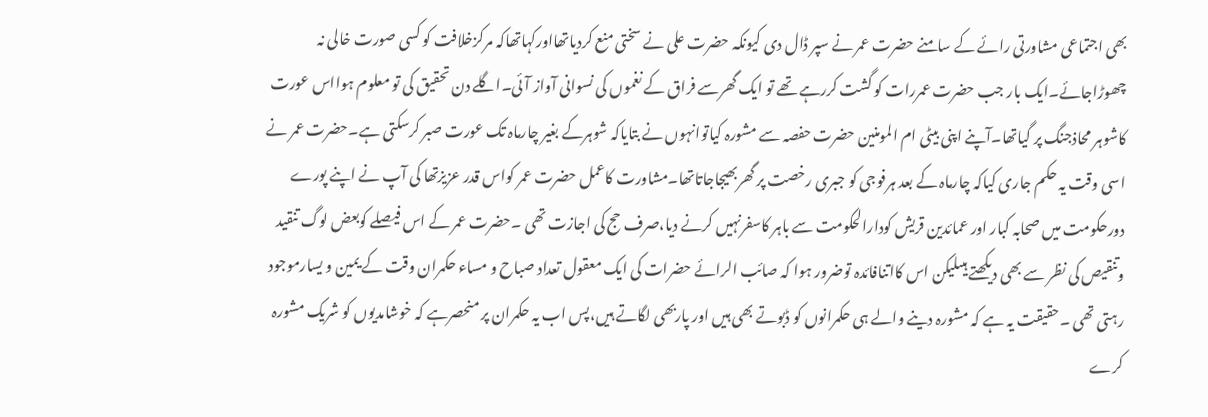بھی اجتماعی مشاورتی رائے کے سامنے حضرت عمر نے سپر ڈال دی کیونکہ حضرت علی نے سختی منع کردیاتھااورکہاتھاکہ مرکزخلافت کو کسی صورت خالی نہ چھوڑاجائے۔ایک بار جب حضرت عمررات کو گشت کررہے تھے تو ایک گھرسے فراق کے نغموں کی نسوانی آواز آئی۔اگلے دن تحقیق کی تو معلوم ہوااس عورت کاشوہر محاذجنگ پر گیاتھا۔آپنے اپنی بیٹی ام المومنین حضرت حفصہ سے مشورہ کیاتوانہوں نے بتایاکہ شوہرکے بغیر چارماہ تک عورت صبر کرسکتی ہے۔حضرت عمر نے اسی وقت یہ حکم جاری کیاکہ چارماہ کے بعد ہرفوجی کو جبری رخصت پر گھربھیجاجاتاتھا۔مشاورت کاعمل حضرت عمر کواس قدر عزیزتھا کی آپ نے اپنے پورے دورحکومت میں صحابہ کبار اور عمائدین قریش کودارالحکومت سے باہر کاسفرنہیں کرنے دیا،صرف حج کی اجازت تھی ۔حضرت عمر کے اس فیصلے کوبعض لوگ تنقید وتنقیص کی نظر سے بھی دیکھتے ہیںلیکن اس کااتنافائدہ توضرور ہوا کہ صائب الرائے حضرات کی ایک معقول تعداد صباح و مساء حکمران وقت کے یمین و یسارموجود رہتی تھی ۔حقیقت یہ ہے کہ مشورہ دینے والے ہی حکمرانوں کو ڈبوتے بھی ہیں اور پاربھی لگاتے ہیں،پس اب یہ حکمران پر منحصرہے کہ خوشامدیوں کو شریک مشورہ کرے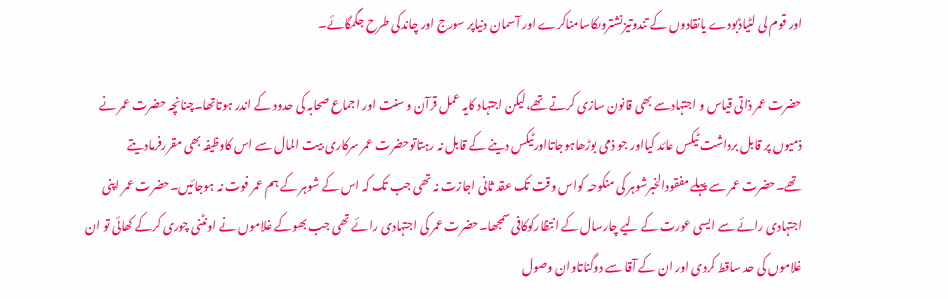اور قوم لی لٹیاڈبودے یانقادوں کے تندوتیزنشتروںکاسامناکرے اور آسمان دنیاپر سورج اور چاندکی طرح جگمگائے۔

حضرت عمر ذاتی قیاس و اجتہادسے بھی قانون سازی کرتے تھے،لیکن اجتہاد کایہ عمل قرآن و سنت اور اجماع صحابہ کی حدود کے اندر ہوتاتھا۔چنانچہ حضرت عمر نے ذمیوں پر قابل برداشت ٹیکس عائد کیااور جو ذمی بوڑھاہوجاتااورٹیکس دینے کے قابل نہ رہتاتوحضرت عمر سرکاری بیت المال سے اس کاوظیفہ بھی مقررفرمادیتے تھے۔حضرت عمر سے پہلے مفقودالخبرشوہر کی منکوحہ کواس وقت تک عقد ثانی اجازت نہ تھی جب تک کہ اس کے شوہر کے ہم عمر فوت نہ ہوجائیں۔حضرت عمر اپنی اجتہادی رائے سے ایسی عورت کے لیے چارسال کے انتظارکوکافی سمجھا۔حضرت عمر کی اجتہادی رائے تھی جب بھوکے غلاموں نے اونٹنی چوری کرکے کھائی تو ان غلاموں کی حد ساقط کردی اور ان کے آقا سے دوگناتاوان وصول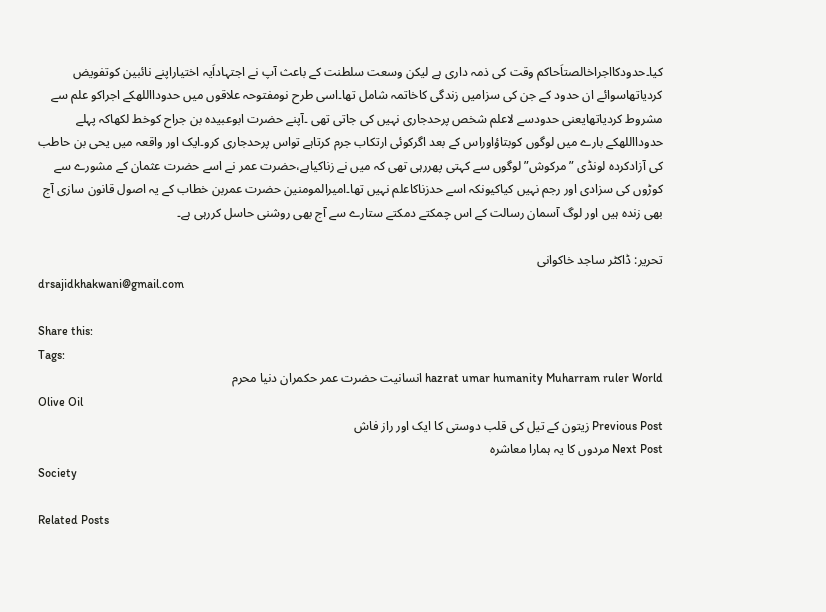کیا۔حدودکااجراخالصتاَحاکم وقت کی ذمہ داری ہے لیکن وسعت سلطنت کے باعث آپ نے اجتہاداَیہ اختیاراپنے نائبین کوتفویض کردیاتھاسوائے ان حدود کے جن کی سزامیں زندگی کاخاتمہ شامل تھا۔اسی طرح نومفتوحہ علاقوں میں حدودااللهکے اجراکو علم سے مشروط کردیاتھایعنی حدودسے لاعلم شخص پرحدجاری نہیں کی جاتی تھی ۔آپنے حضرت ابوعبیدہ بن جراح کوخط لکھاکہ پہلے حدودااللهکے بارے میں لوگوں کوبتاؤاوراس کے بعد اگرکوئی ارتکاب جرم کرتاہے تواس پرحدجاری کرو۔ایک اور واقعہ میں یحی بن حاطب کی آزادکردہ لونڈی ”مرکوش”لوگوں سے کہتی پھررہی تھی کہ میں نے زناکیاہے،حضرت عمر نے اسے حضرت عثمان کے مشورے سے کوڑوں کی سزادی اور رجم نہیں کیاکیونکہ اسے حدزناکاعلم نہیں تھا۔امیرالمومنین حضرت عمربن خطاب کے یہ اصول قانون سازی آج بھی زندہ ہیں اور لوگ آسمان رسالت کے اس چمکتے دمکتے ستارے سے آج بھی روشنی حاسل کررہی ہے۔

تحریر: ڈاکٹر ساجد خاکوانی
drsajidkhakwani@gmail.com

Share this:
Tags:
hazrat umar humanity Muharram ruler World انسانیت حضرت عمر حکمران دنیا محرم
Olive Oil
Previous Post زیتون کے تیل کی قلب دوستی کا ایک اور راز فاش
Next Post مردوں کا یہ ہمارا معاشرہ
Society

Related Posts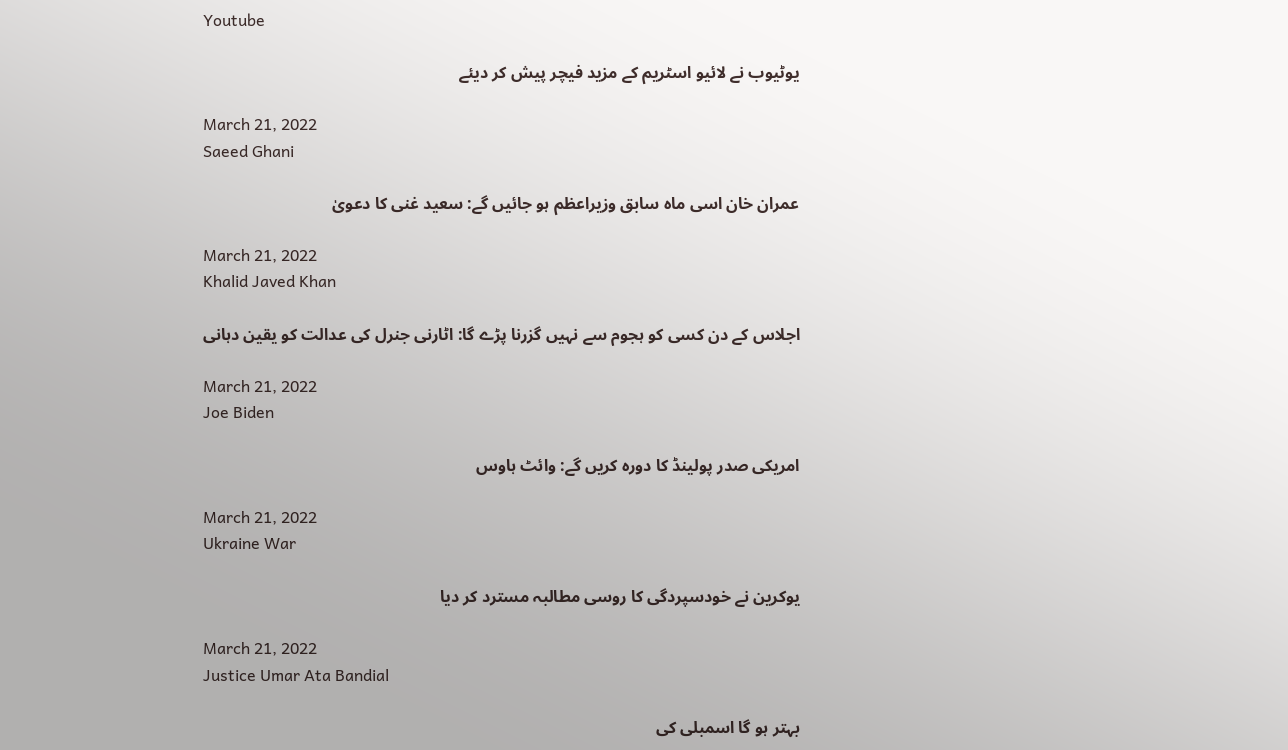Youtube

یوٹیوب نے لائیو اسٹریم کے مزید فیچر پیش کر دیئے

March 21, 2022
Saeed Ghani

عمران خان اسی ماہ سابق وزیراعظم ہو جائیں گے: سعید غنی کا دعویٰ

March 21, 2022
Khalid Javed Khan

اجلاس کے دن کسی کو ہجوم سے نہیں گزرنا پڑے گا: اٹارنی جنرل کی عدالت کو یقین دہانی

March 21, 2022
Joe Biden

امریکی صدر پولینڈ کا دورہ کریں گے: وائٹ ہاوس

March 21, 2022
Ukraine War

یوکرین نے خودسپردگی کا روسی مطالبہ مسترد کر دیا

March 21, 2022
Justice Umar Ata Bandial

بہتر ہو گا اسمبلی کی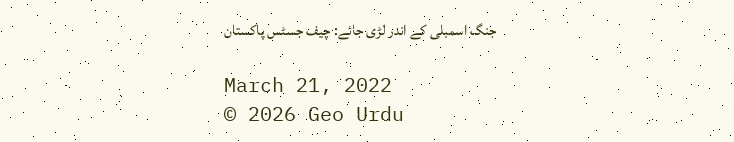جنگ اسمبلی کے اندر لڑی جائے: چیف جسٹس پاکستان

March 21, 2022
© 2026 Geo Urdu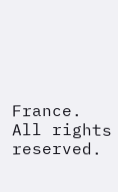France. All rights reserved.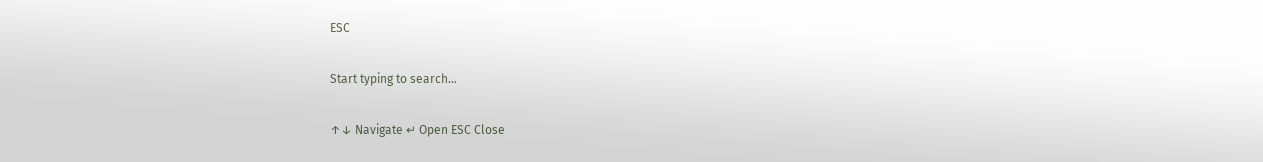ESC

Start typing to search...

↑↓ Navigate ↵ Open ESC Close